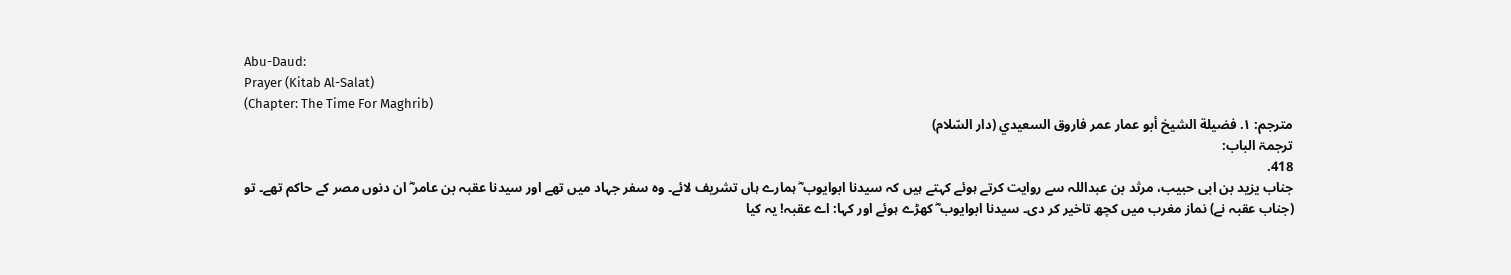Abu-Daud:
Prayer (Kitab Al-Salat)
(Chapter: The Time For Maghrib)
مترجم: ١. فضيلة الشيخ أبو عمار عمر فاروق السعيدي (دار السّلام)
ترجمۃ الباب:
418.
جناب یزید بن ابی حبیب، مرثد بن عبداللہ سے روایت کرتے ہوئے کہتے ہیں کہ سیدنا ابوایوب ؓ ہمارے ہاں تشریف لائے۔ وہ سفر جہاد میں تھے اور سیدنا عقبہ بن عامر ؓ ان دنوں مصر کے حاکم تھے۔ تو (جناب عقبہ نے) نماز مغرب میں کچھ تاخیر کر دی۔ سیدنا ابوایوب ؓ کھڑے ہوئے اور کہا: اے عقبہ! یہ کیا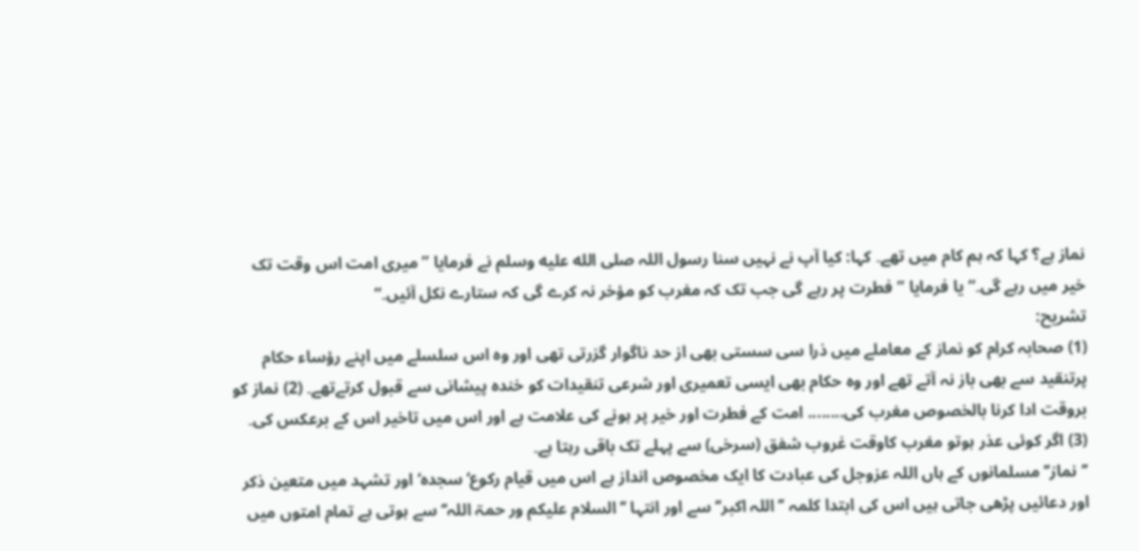نماز ہے؟ کہا کہ ہم کام میں تھے۔ کہا: کیا آپ نے نہیں سنا رسول اللہ صلى الله عليه وسلم نے فرمایا ”میری امت اس وقت تک خیر میں رہے گی۔“ یا فرمایا ”فطرت پر رہے گی جب تک کہ مغرب کو مؤخر نہ کرے گی کہ ستارے نکل آئیں۔“
تشریح:
(1) صحابہ کرام کو نماز کے معاملے میں ذرا سی سستی بھی از حد ناگوار گزرتی تھی اور وہ اس سلسلے میں اپنے رؤساء حکام پرتنقید سے بھی باز نہ آتے تھے اور وہ حکام بھی ایسی تعمیری اور شرعی تنقیدات کو خندہ پیشانی سے قبول کرتےتھے۔ (2) نماز کو بروقت ادا کرنا بالخصوص مغرب کی........ امت کے فطرت اور خیر پر ہونے کی علامت ہے اور اس میں تاخیر اس کے برعکس کی۔ (3) اگر کوئی عذر ہوتو مغرب کاوقت غروب شفق (سرخی) سے پہلے تک باقی رہتا ہے۔
’’نماز‘‘ مسلمانوں کے ہاں اللہ عزوجل کی عبادت کا ایک مخصوص انداز ہے اس میں قیام رکوع‘سجدہ‘ اور تشہد میں متعین ذکر اور دعائیں پڑھی جاتی ہیں اس کی ابتدا کلمہ ’’اللہ اکبر‘‘ سے اور انتہا ’’السلام علیکم ور حمۃ اللہ‘‘ سے ہوتی ہے تمام امتوں میں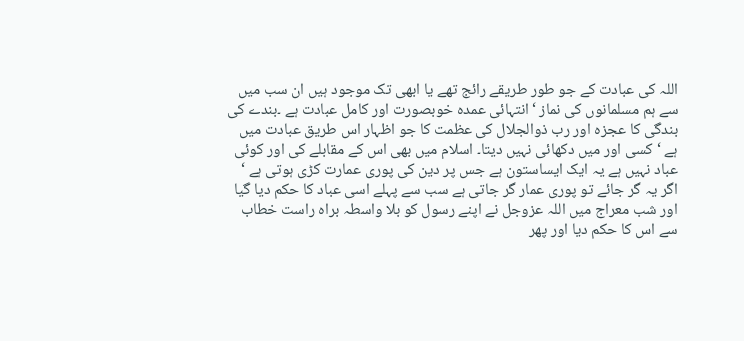اللہ کی عبادت کے جو طور طریقے رائج تھے یا ابھی تک موجود ہیں ان سب میں سے ہم مسلمانوں کی نماز ‘انتہائی عمدہ خوبصورت اور کامل عبادت ہے ۔بندے کی بندگی کا عجزہ اور رب ذوالجلال کی عظمت کا جو اظہار اس طریق عبادت میں ہے ‘کسی اور میں دکھائی نہیں دیتا۔ اسلام میں بھی اس کے مقابلے کی اور کوئی عباد نہیں ہے یہ ایک ایساستون ہے جس پر دین کی پوری عمارت کڑی ہوتی ہے ‘ اگر یہ گر جائے تو پوری عمار گر جاتی ہے سب سے پہلے اسی عباد کا حکم دیا گیا اور شب معراج میں اللہ عزوجل نے اپنے رسول کو بلا واسطہ براہ راست خطاب سے اس کا حکم دیا اور پھر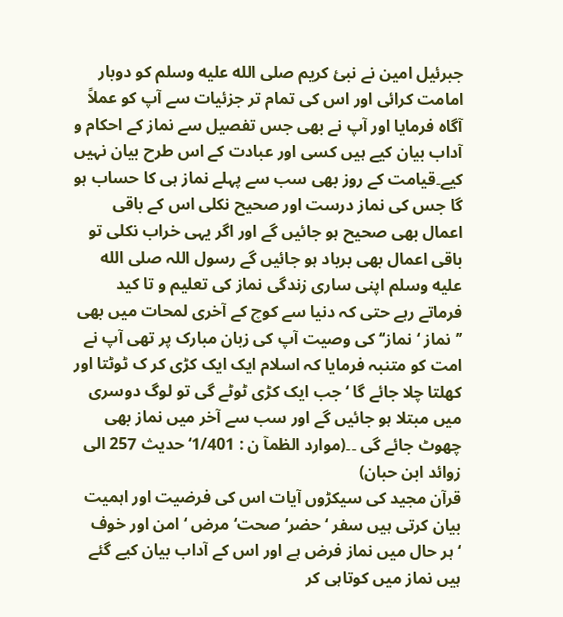جبرئیل امین نے نبئ کریم صلى الله عليه وسلم کو دوبار امامت کرائی اور اس کی تمام تر جزئیات سے آپ کو عملاً آگاہ فرمایا اور آپ نے بھی جس تفصیل سے نماز کے احکام و آداب بیان کیے ہیں کسی اور عبادت کے اس طرح بیان نہیں کیے۔قیامت کے روز بھی سب سے پہلے نماز ہی کا حساب ہو گا جس کی نماز درست اور صحیح نکلی اس کے باقی اعمال بھی صحیح ہو جائیں گے اور اگر یہی خراب نکلی تو باقی اعمال بھی برباد ہو جائیں گے رسول اللہ صلى الله عليه وسلم اپنی ساری زندگی نماز کی تعلیم و تا کید فرماتے رہے حتی کہ دنیا سے کوچ کے آخری لمحات میں بھی ’’نماز ‘نماز‘‘ کی وصیت آپ کی زبان مبارک پر تھی آپ نے امت کو متنبہ فرمایا کہ اسلام ایک ایک کڑی کر ک ٹوٹتا اور کھلتا چلا جائے گا ‘ جب ایک کڑی ٹوٹے گی تو لوگ دوسری میں مبتلا ہو جائیں گے اور سب سے آخر میں نماز بھی چھوٹ جائے گی ۔۔(موارد الظمآ ن : 1/401‘حدیث 257 الی زوائد ابن حبان)
قرآن مجید کی سیکڑوں آیات اس کی فرضیت اور اہمیت بیان کرتی ہیں سفر ‘حضر‘صحت‘مرض ‘امن اور خوف ‘ہر حال میں نماز فرض ہے اور اس کے آداب بیان کیے گئے ہیں نماز میں کوتاہی کر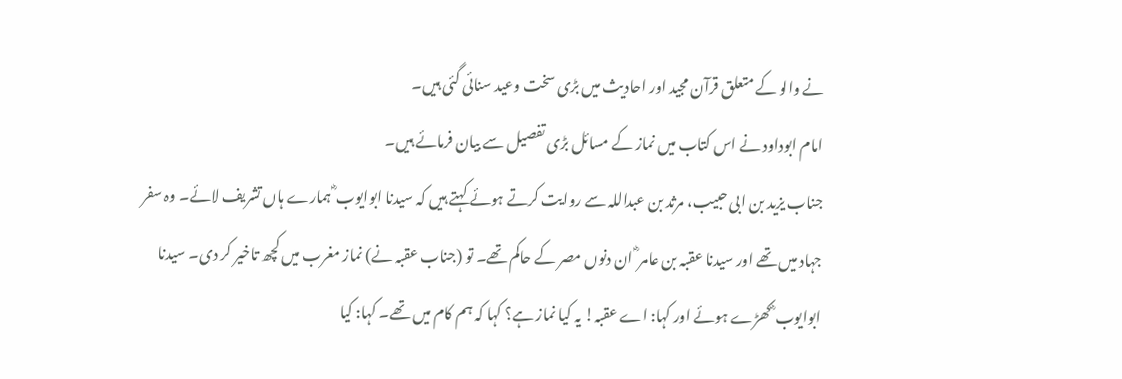نے والو کے متعلق قرآن مجید اور احادیث میں بڑی سخت وعید سنائی گئی ہیں۔
امام ابوداود نے اس کتاب میں نماز کے مسائل بڑی تفصیل سے بیان فرمائے ہیں۔
جناب یزید بن ابی حبیب، مرثد بن عبداللہ سے روایت کرتے ہوئے کہتے ہیں کہ سیدنا ابوایوب ؓ ہمارے ہاں تشریف لائے۔ وہ سفر جہاد میں تھے اور سیدنا عقبہ بن عامر ؓ ان دنوں مصر کے حاکم تھے۔ تو (جناب عقبہ نے) نماز مغرب میں کچھ تاخیر کر دی۔ سیدنا ابوایوب ؓ کھڑے ہوئے اور کہا: اے عقبہ! یہ کیا نماز ہے؟ کہا کہ ہم کام میں تھے۔ کہا: کیا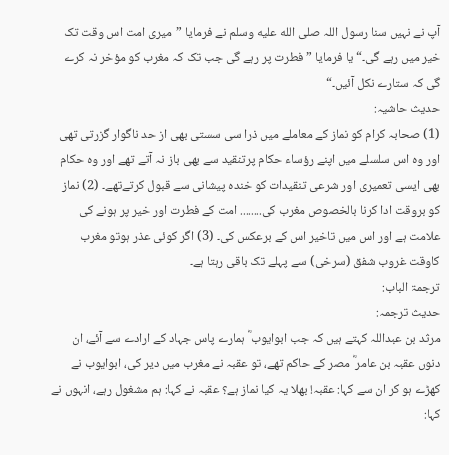آپ نے نہیں سنا رسول اللہ صلى الله عليه وسلم نے فرمایا ”میری امت اس وقت تک خیر میں رہے گی۔“ یا فرمایا ”فطرت پر رہے گی جب تک کہ مغرب کو مؤخر نہ کرے گی کہ ستارے نکل آئیں۔“
حدیث حاشیہ:
(1) صحابہ کرام کو نماز کے معاملے میں ذرا سی سستی بھی از حد ناگوار گزرتی تھی اور وہ اس سلسلے میں اپنے رؤساء حکام پرتنقید سے بھی باز نہ آتے تھے اور وہ حکام بھی ایسی تعمیری اور شرعی تنقیدات کو خندہ پیشانی سے قبول کرتےتھے۔ (2) نماز کو بروقت ادا کرنا بالخصوص مغرب کی........ امت کے فطرت اور خیر پر ہونے کی علامت ہے اور اس میں تاخیر اس کے برعکس کی۔ (3) اگر کوئی عذر ہوتو مغرب کاوقت غروب شفق (سرخی) سے پہلے تک باقی رہتا ہے۔
ترجمۃ الباب:
حدیث ترجمہ:
مرثد بن عبداللہ کہتے ہیں کہ جب ابوایوب ؓ ہمارے پاس جہاد کے ارادے سے آئے، ان دنوں عقبہ بن عامر ؓ مصر کے حاکم تھے، تو عقبہ نے مغرب میں دیر کی، ابوایوب نے کھڑے ہو کر ان سے کہا: عقبہ! بھلا یہ کیا نماز ہے؟ عقبہ نے کہا: ہم مشغول رہے، انہوں نے کہا: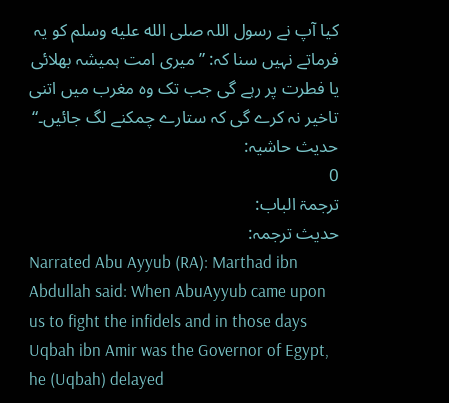کیا آپ نے رسول اللہ صلى الله عليه وسلم کو یہ فرماتے نہیں سنا کہ: ”میری امت ہمیشہ بھلائی یا فطرت پر رہے گی جب تک وہ مغرب میں اتنی تاخیر نہ کرے گی کہ ستارے چمکنے لگ جائیں۔“
حدیث حاشیہ:
0
ترجمۃ الباب:
حدیث ترجمہ:
Narrated Abu Ayyub (RA): Marthad ibn Abdullah said: When AbuAyyub came upon us to fight the infidels and in those days Uqbah ibn Amir was the Governor of Egypt, he (Uqbah) delayed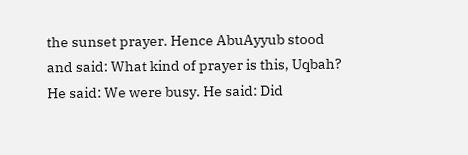the sunset prayer. Hence AbuAyyub stood and said: What kind of prayer is this, Uqbah? He said: We were busy. He said: Did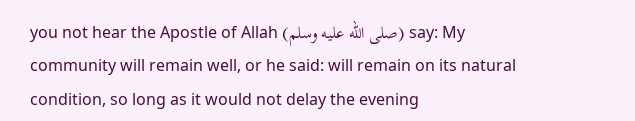you not hear the Apostle of Allah (صلى الله عليه وسلم) say: My community will remain well, or he said: will remain on its natural condition, so long as it would not delay the evening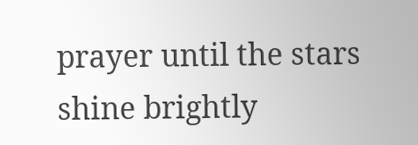prayer until the stars shine brightly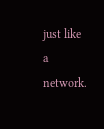just like a network.